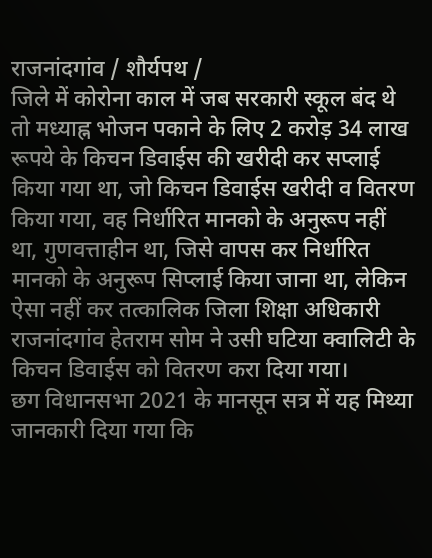राजनांदगांव / शौर्यपथ /
जिले में कोरोना काल में जब सरकारी स्कूल बंद थे तो मध्याह्न भोजन पकाने के लिए 2 करोड़ 34 लाख रूपये के किचन डिवाईस की खरीदी कर सप्लाई किया गया था, जो किचन डिवाईस खरीदी व वितरण किया गया, वह निर्धारित मानको के अनुरूप नहीं था, गुणवत्ताहीन था, जिसे वापस कर निर्धारित मानको के अनुरूप सिप्लाई किया जाना था, लेकिन ऐसा नहीं कर तत्कालिक जिला शिक्षा अधिकारी राजनांदगांव हेतराम सोम ने उसी घटिया क्वालिटी के किचन डिवाईस को वितरण करा दिया गया।
छग विधानसभा 2021 के मानसून सत्र में यह मिथ्या जानकारी दिया गया कि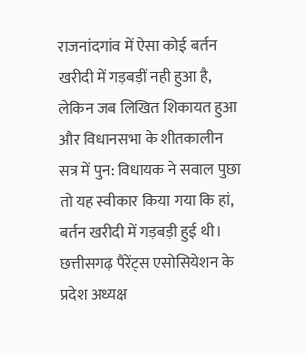राजनांदगांव में ऐसा कोई बर्तन खरीदी में गड़बड़ीं नही हुआ है, लेकिन जब लिखित शिकायत हुआ और विधानसभा के शीतकालीन सत्र में पुन: विधायक ने सवाल पुछा तो यह स्वीकार किया गया कि हां, बर्तन खरीदी में गड़बड़ी हुई थी।
छत्तीसगढ़ पैरेंट्स एसोसियेशन के प्रदेश अध्यक्ष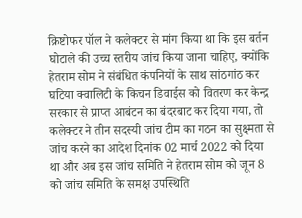क्रिष्टोफर पॉल ने कलेक्टर से मांग किया था कि इस बर्तन घोटाले की उच्च स्तरीय जांच किया जाना चाहिए, क्योंकि हेतराम सोम ने संबंधित कंपनियों के साथ सांठगांठ कर घटिया क्वालिटी के किचन डिवाईस को वितरण कर केन्द्र सरकार से प्राप्त आबंटन का बंदरबाट कर दिया गया, तो कलेक्टर ने तीन सदस्यी जांच टीम का गठन का सुक्ष्मता से जांच करने का आदेश दिनांक 02 मार्च 2022 को दिया था और अब इस जांच समिति ने हेतराम सोम को जून 8 को जांच समिति के समक्ष उपस्थिति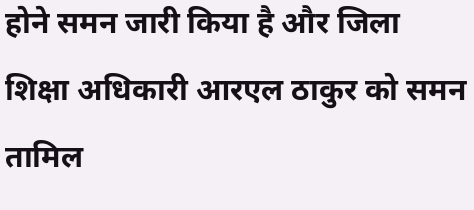होने समन जारी किया है और जिला शिक्षा अधिकारी आरएल ठाकुर को समन तामिल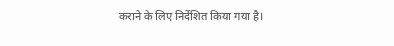कराने के लिए निर्देशित किया गया है।